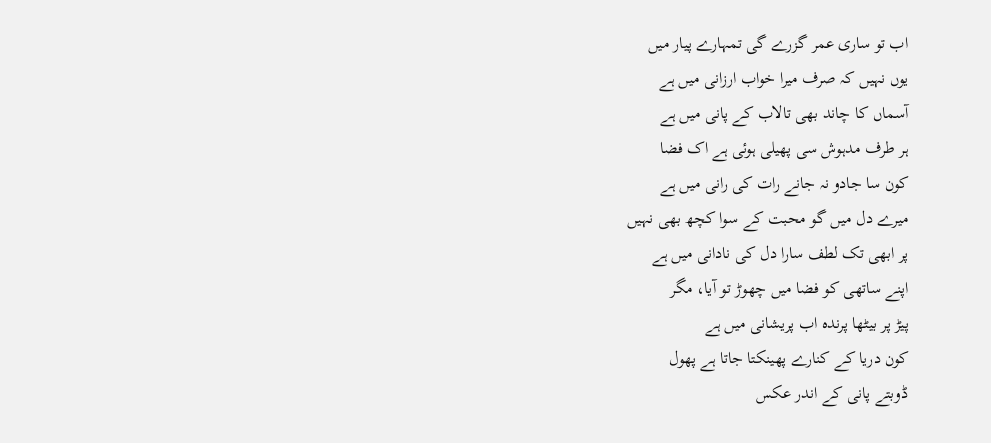اب تو ساری عمر گزرے گی تمہارے پیار میں
یوں نہیں کہ صرف میرا خواب ارزانی میں ہے
آسماں کا چاند بھی تالاب کے پانی میں ہے
ہر طرف مدہوش سی پھیلی ہوئی ہے اک فضا
کون سا جادو نہ جانے رات کی رانی میں ہے
میرے دل میں گو محبت کے سوا کچھ بھی نہیں
پر ابھی تک لطف سارا دل کی نادانی میں ہے
اپنے ساتھی کو فضا میں چھوڑ تو آیا، مگر
پیڑ پر بیٹھا پرندہ اب پریشانی میں ہے
کون دریا کے کنارے پھینکتا جاتا ہے پھول
ڈوبتے پانی کے اندر عکس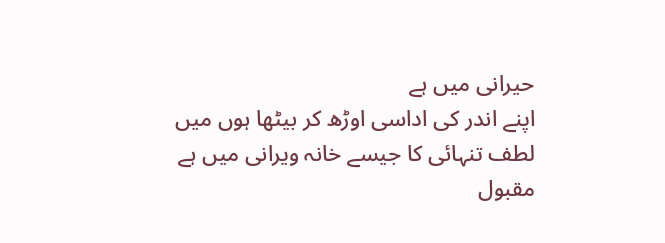حیرانی میں ہے
اپنے اندر کی اداسی اوڑھ کر بیٹھا ہوں میں
لطف تنہائی کا جیسے خانہ ویرانی میں ہے
مقبول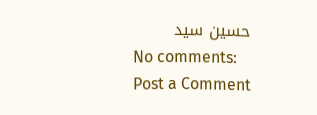حسین سید
No comments:
Post a Comment